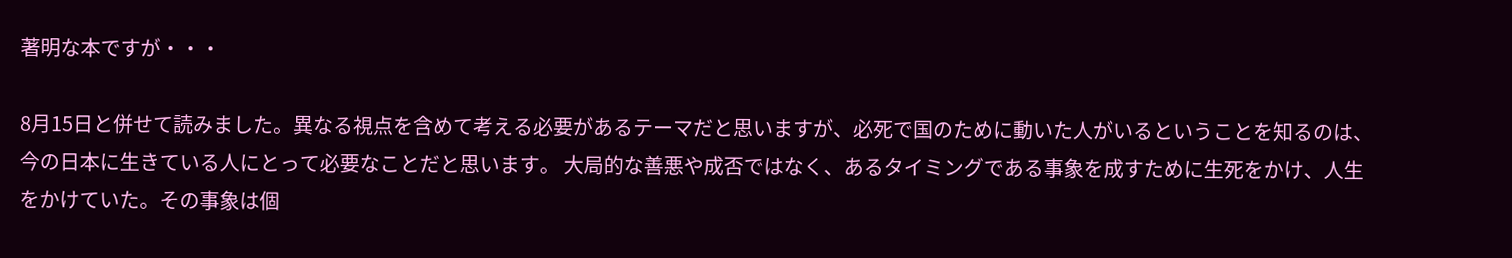著明な本ですが・・・

8月15日と併せて読みました。異なる視点を含めて考える必要があるテーマだと思いますが、必死で国のために動いた人がいるということを知るのは、今の日本に生きている人にとって必要なことだと思います。 大局的な善悪や成否ではなく、あるタイミングである事象を成すために生死をかけ、人生をかけていた。その事象は個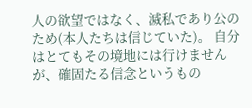人の欲望ではなく、滅私であり公のため(本人たちは信じていた)。 自分はとてもその境地には行けませんが、確固たる信念というもの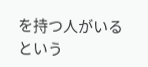を持つ人がいるという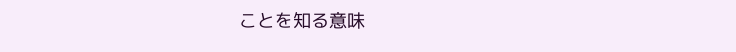ことを知る意味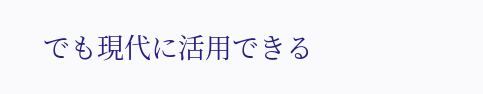でも現代に活用できる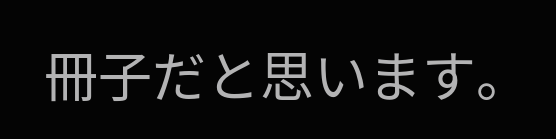冊子だと思います。